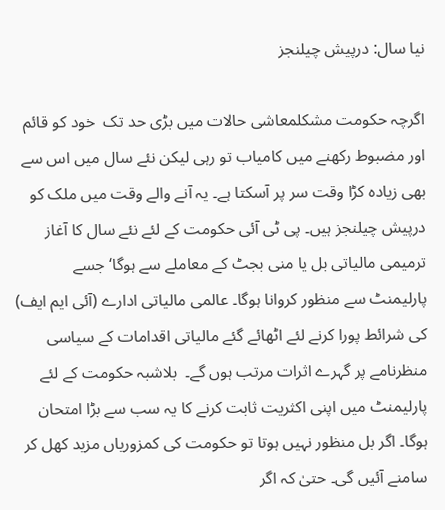نیا سال: درپیش چیلنجز

اگرچہ حکومت مشکلمعاشی حالات میں بڑی حد تک  خود کو قائم اور مضبوط رکھنے میں کامیاب تو رہی لیکن نئے سال میں اس سے بھی زیادہ کڑا وقت سر پر آسکتا ہے۔ یہ آنے والے وقت میں ملک کو درپیش چیلنجز ہیں۔ پی ٹی آئی حکومت کے لئے نئے سال کا آغاز ترمیمی مالیاتی بل یا منی بجٹ کے معاملے سے ہوگا‘ جسے  پارلیمنٹ سے منظور کروانا ہوگا۔ عالمی مالیاتی ادارے (آئی ایم ایف) کی شرائط پورا کرنے لئے اٹھائے گئے مالیاتی اقدامات کے سیاسی منظرنامے پر گہرے اثرات مرتب ہوں گے۔  بلاشبہ حکومت کے لئے پارلیمنٹ میں اپنی اکثریت ثابت کرنے کا یہ سب سے بڑا امتحان ہوگا۔ اگر بل منظور نہیں ہوتا تو حکومت کی کمزوریاں مزید کھل کر سامنے آئیں گی۔ حتیٰ کہ اگر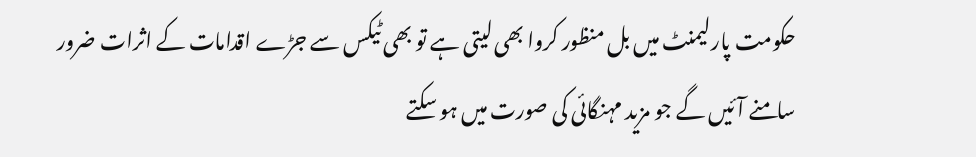حکومت پارلیمنٹ میں بل منظور کروا بھی لیتی ہے تو بھی ٹیکس سے جڑے اقدامات کے اثرات ضرور سامنے آئیں گے جو مزید مہنگائی کی صورت میں ہو سکتے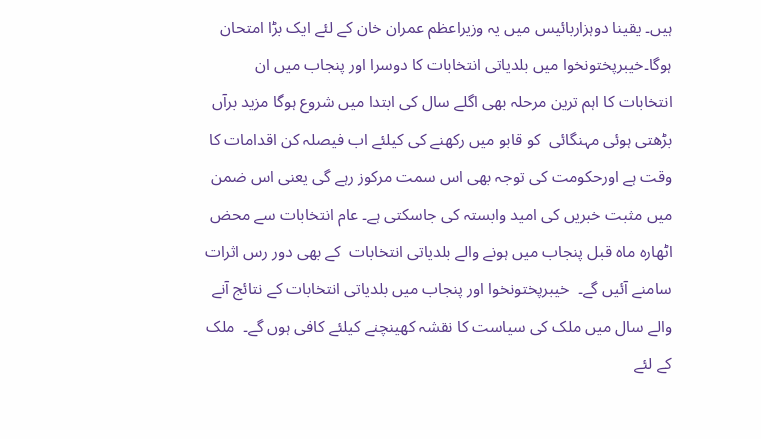ہیں۔ یقینا دوہزاربائیس میں یہ وزیراعظم عمران خان کے لئے ایک بڑا امتحان ہوگا۔خیبرپختونخوا میں بلدیاتی انتخابات کا دوسرا اور پنجاب میں ان انتخابات کا اہم ترین مرحلہ بھی اگلے سال کی ابتدا میں شروع ہوگا مزید برآں بڑھتی ہوئی مہنگائی  کو قابو میں رکھنے کی کیلئے اب فیصلہ کن اقدامات کا وقت ہے اورحکومت کی توجہ بھی اس سمت مرکوز رہے گی یعنی اس ضمن میں مثبت خبریں کی امید وابستہ کی جاسکتی ہے۔ عام انتخابات سے محض اٹھارہ ماہ قبل پنجاب میں ہونے والے بلدیاتی انتخابات  کے بھی دور رس اثرات سامنے آئیں گے۔  خیبرپختونخوا اور پنجاب میں بلدیاتی انتخابات کے نتائج آنے والے سال میں ملک کی سیاست کا نقشہ کھینچنے کیلئے کافی ہوں گے۔  ملک کے لئے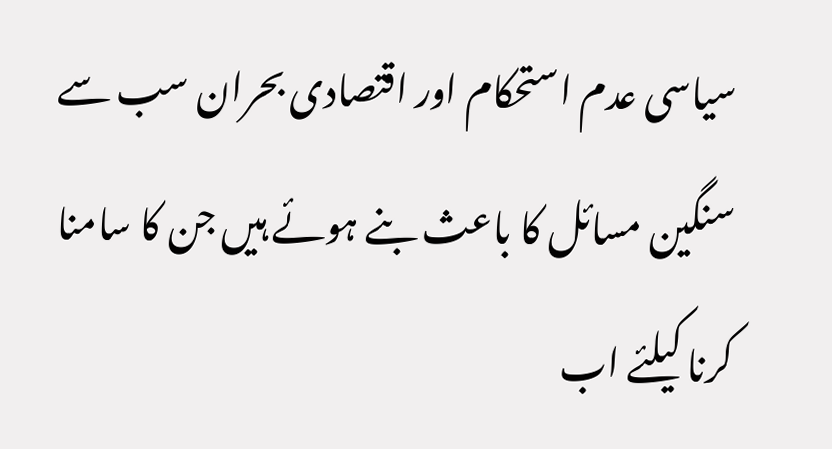سیاسی عدم استحکام اور اقتصادی بحران سب سے سنگین مسائل کا باعث بنے ہوئے ہیں جن کا سامنا کرنا کیلئے اب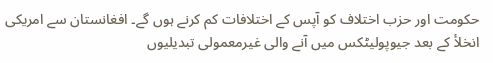حکومت اور حزب اختلاف کو آپس کے اختلافات کم کرنے ہوں گے۔ افغانستان سے امریکی انخلأ کے بعد جیوپولیٹکس میں آنے والی غیرمعمولی تبدیلیوں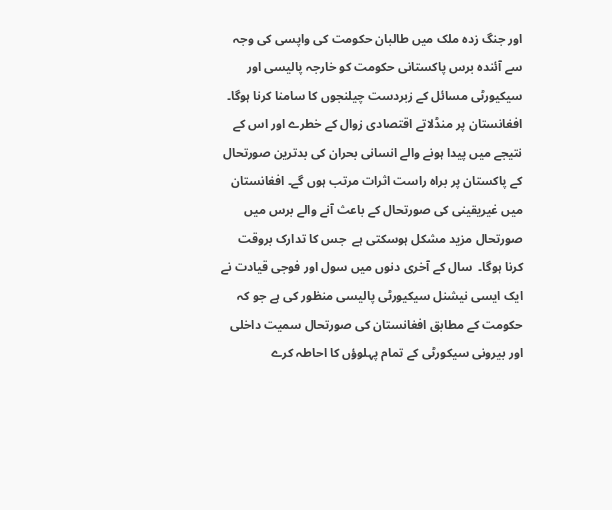اور جنگ زدہ ملک میں طالبان حکومت کی واپسی کی وجہ سے آئندہ برس پاکستانی حکومت کو خارجہ پالیسی اور سیکیورٹی مسائل کے زبردست چیلنجوں کا سامنا کرنا ہوگا۔ افغانستان پر منڈلاتے اقتصادی زوال کے خطرے اور اس کے نتیجے میں پیدا ہونے والے انسانی بحران کی بدترین صورتحال کے پاکستان پر براہ راست اثرات مرتب ہوں گے۔ افغانستان میں غیریقینی کی صورتحال کے باعث آنے والے برس میں صورتحال مزید مشکل ہوسکتی ہے  جس کا تدارک بروقت کرنا ہوگا۔  سال کے آخری دنوں میں سول اور فوجی قیادت نے ایک ایسی نیشنل سیکیورٹی پالیسی منظور کی ہے جو کہ حکومت کے مطابق افغانستان کی صورتحال سمیت داخلی اور بیرونی سیکورٹی کے تمام پہلوؤں کا احاطہ کرے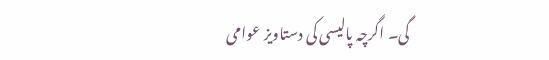گی۔ اگرچہ پالیسی کی دستاویز عوامی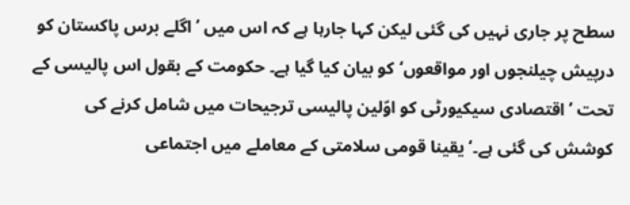سطح پر جاری نہیں کی گئی لیکن کہا جارہا ہے کہ اس میں ’اگلے برس پاکستان کو درپیش چیلنجوں اور مواقعوں‘ کو بیان کیا گیا ہے۔ حکومت کے بقول اس پالیسی کے تحت ’اقتصادی سیکیورٹی کو اوّلین پالیسی ترجیحات میں شامل کرنے کی کوشش کی گئی ہے۔‘ یقینا قومی سلامتی کے معاملے میں اجتماعی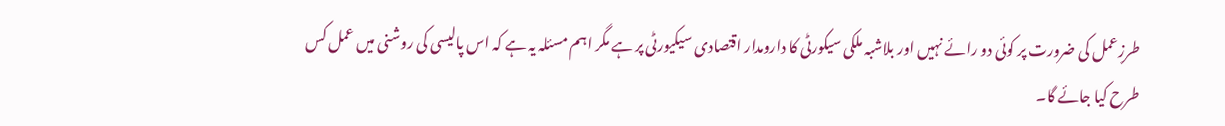طرزِعمل کی ضرورت پر کوئی دو رائے نہیں اور بلاشبہ ملکی سیکورٹی کا دارومدار اقتصادی سیکیورٹی پر ہے مگر اہم مسئلہ یہ ہے کہ اس پالیسی کی روشنی میں عمل کس طرح کیا جائے گا۔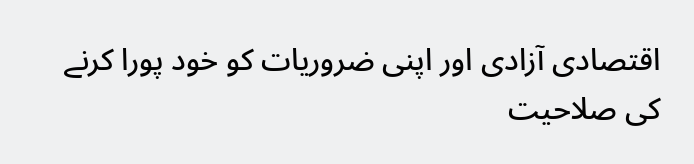اقتصادی آزادی اور اپنی ضروریات کو خود پورا کرنے کی صلاحیت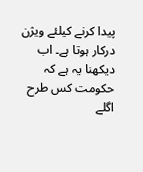پیدا کرنے کیلئے ویژن درکار ہوتا ہے۔ اب دیکھنا یہ ہے کہ حکومت کس طرح اگلے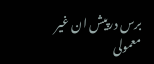برس درپیش ان غیر معمولی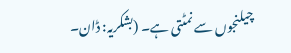چیلنجوں سے نمٹتی ہے۔ (بشکریہ: ڈان۔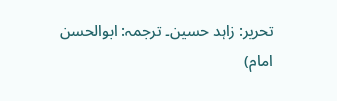تحریر: زاہد حسین۔ ترجمہ: ابوالحسن امام)